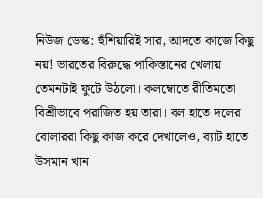নিউজ ডেস্ক: হুঁশিয়ারিই সার, আদতে কাজে কিছু নয়! ভারতের বিরুদ্ধে পাকিস্তানের খেলায় তেমনটাই ফুটে উঠলো। কলম্বোতে রীতিমতো বিশ্রীভাবে পরাজিত হয় তারা। বল হাতে দলের বোলাররা কিছু কাজ করে দেখালেও, ব্যাট হাতে উসমান খান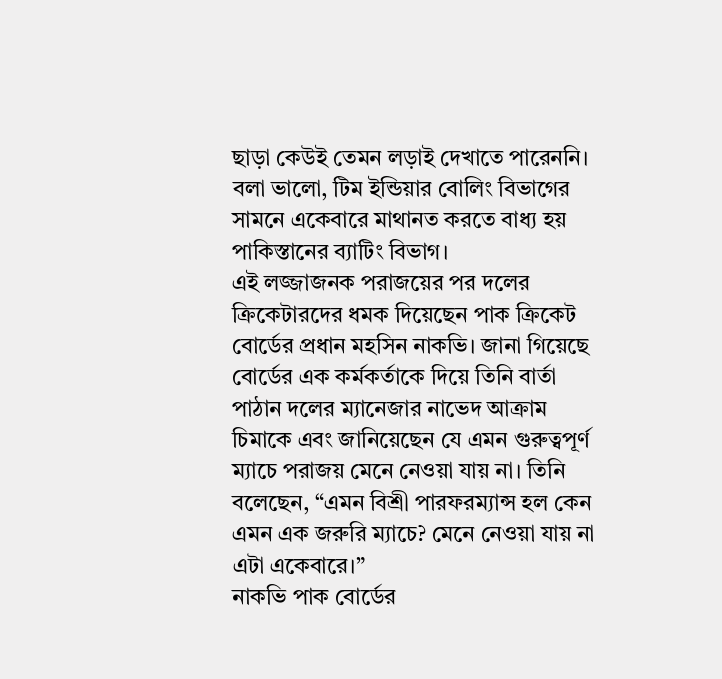ছাড়া কেউই তেমন লড়াই দেখাতে পারেননি। বলা ভালো, টিম ইন্ডিয়ার বোলিং বিভাগের সামনে একেবারে মাথানত করতে বাধ্য হয় পাকিস্তানের ব্যাটিং বিভাগ।
এই লজ্জাজনক পরাজয়ের পর দলের ক্রিকেটারদের ধমক দিয়েছেন পাক ক্রিকেট বোর্ডের প্রধান মহসিন নাকভি। জানা গিয়েছে বোর্ডের এক কর্মকর্তাকে দিয়ে তিনি বার্তা পাঠান দলের ম্যানেজার নাভেদ আক্রাম চিমাকে এবং জানিয়েছেন যে এমন গুরুত্বপূর্ণ ম্যাচে পরাজয় মেনে নেওয়া যায় না। তিনি বলেছেন, “এমন বিশ্রী পারফরম্যান্স হল কেন এমন এক জরুরি ম্যাচে? মেনে নেওয়া যায় না এটা একেবারে।”
নাকভি পাক বোর্ডের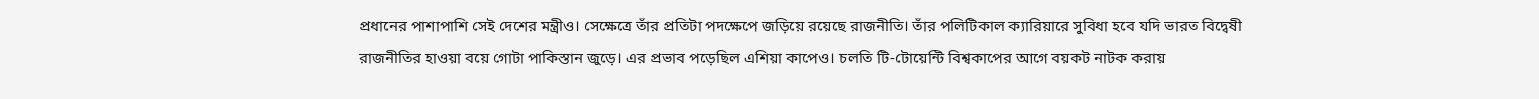প্রধানের পাশাপাশি সেই দেশের মন্ত্রীও। সেক্ষেত্রে তাঁর প্রতিটা পদক্ষেপে জড়িয়ে রয়েছে রাজনীতি। তাঁর পলিটিকাল ক্যারিয়ারে সুবিধা হবে যদি ভারত বিদ্বেষী রাজনীতির হাওয়া বয়ে গোটা পাকিস্তান জুড়ে। এর প্রভাব পড়েছিল এশিয়া কাপেও। চলতি টি-টোয়েন্টি বিশ্বকাপের আগে বয়কট নাটক করায়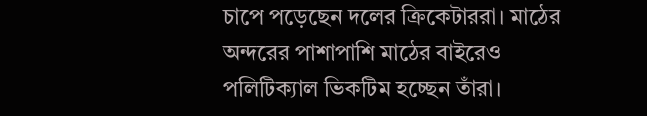চাপে পড়েছেন দলের ক্রিকেটাররা। মাঠের অন্দরের পাশাপাশি মাঠের বাইরেও পলিটিক্যাল ভিকটিম হচ্ছেন তাঁরা।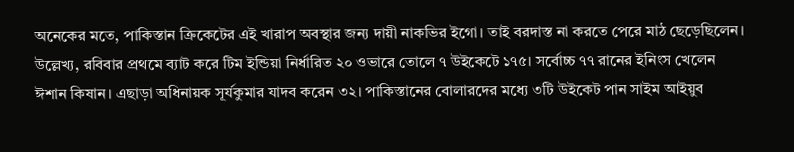অনেকের মতে, পাকিস্তান ক্রিকেটের এই খারাপ অবস্থার জন্য দায়ী নাকভির ইগো। তাই বরদাস্ত না করতে পেরে মাঠ ছেড়েছিলেন।
উল্লেখ্য, রবিবার প্রথমে ব্যাট করে টিম ইন্ডিয়া নির্ধারিত ২০ ওভারে তোলে ৭ উইকেটে ১৭৫। সর্বোচ্চ ৭৭ রানের ইনিংস খেলেন ঈশান কিষান। এছাড়া অধিনায়ক সূর্যকুমার যাদব করেন ৩২। পাকিস্তানের বোলারদের মধ্যে ৩টি উইকেট পান সাইম আইয়ুব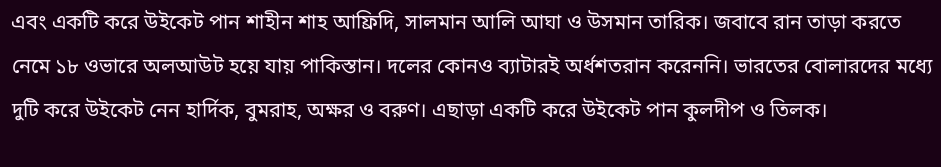এবং একটি করে উইকেট পান শাহীন শাহ আফ্রিদি, সালমান আলি আঘা ও উসমান তারিক। জবাবে রান তাড়া করতে নেমে ১৮ ওভারে অলআউট হয়ে যায় পাকিস্তান। দলের কোনও ব্যাটারই অর্ধশতরান করেননি। ভারতের বোলারদের মধ্যে দুটি করে উইকেট নেন হার্দিক, বুমরাহ, অক্ষর ও বরুণ। এছাড়া একটি করে উইকেট পান কুলদীপ ও তিলক।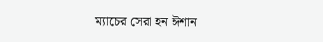ম্যাচের সেরা হন ঈশান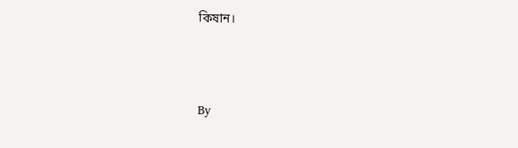কিষান।



By